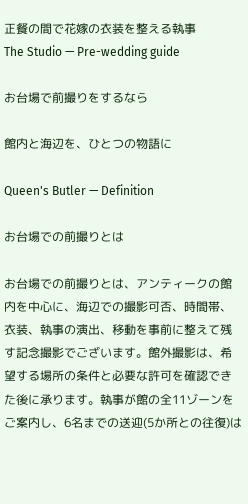正餐の間で花嫁の衣装を整える執事
The Studio — Pre-wedding guide

お台場で前撮りをするなら

館内と海辺を、ひとつの物語に

Queen's Butler — Definition

お台場での前撮りとは

お台場での前撮りとは、アンティークの館内を中心に、海辺での撮影可否、時間帯、衣装、執事の演出、移動を事前に整えて残す記念撮影でございます。館外撮影は、希望する場所の条件と必要な許可を確認できた後に承ります。執事が館の全11ゾーンをご案内し、6名までの送迎(5か所との往復)は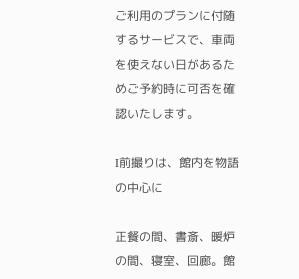ご利用のプランに付随するサービスで、車両を使えない日があるためご予約時に可否を確認いたします。

I前撮りは、館内を物語の中心に

正餐の間、書斎、暖炉の間、寝室、回廊。館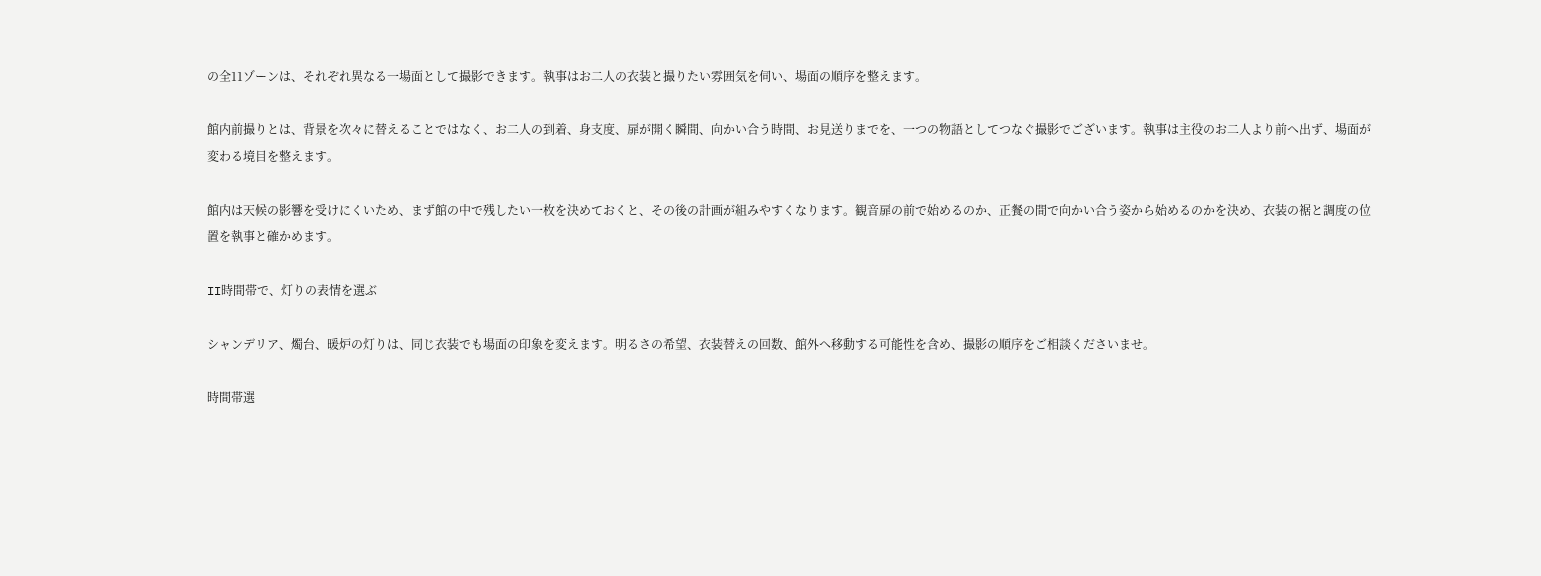の全11ゾーンは、それぞれ異なる一場面として撮影できます。執事はお二人の衣装と撮りたい雰囲気を伺い、場面の順序を整えます。

館内前撮りとは、背景を次々に替えることではなく、お二人の到着、身支度、扉が開く瞬間、向かい合う時間、お見送りまでを、一つの物語としてつなぐ撮影でございます。執事は主役のお二人より前へ出ず、場面が変わる境目を整えます。

館内は天候の影響を受けにくいため、まず館の中で残したい一枚を決めておくと、その後の計画が組みやすくなります。観音扉の前で始めるのか、正餐の間で向かい合う姿から始めるのかを決め、衣装の裾と調度の位置を執事と確かめます。

II時間帯で、灯りの表情を選ぶ

シャンデリア、燭台、暖炉の灯りは、同じ衣装でも場面の印象を変えます。明るさの希望、衣装替えの回数、館外へ移動する可能性を含め、撮影の順序をご相談くださいませ。

時間帯選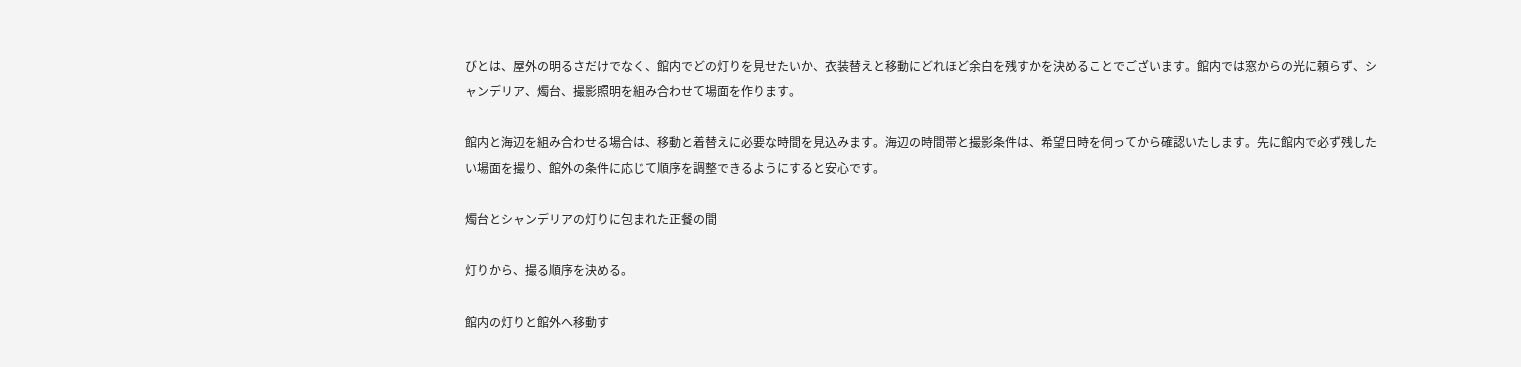びとは、屋外の明るさだけでなく、館内でどの灯りを見せたいか、衣装替えと移動にどれほど余白を残すかを決めることでございます。館内では窓からの光に頼らず、シャンデリア、燭台、撮影照明を組み合わせて場面を作ります。

館内と海辺を組み合わせる場合は、移動と着替えに必要な時間を見込みます。海辺の時間帯と撮影条件は、希望日時を伺ってから確認いたします。先に館内で必ず残したい場面を撮り、館外の条件に応じて順序を調整できるようにすると安心です。

燭台とシャンデリアの灯りに包まれた正餐の間

灯りから、撮る順序を決める。

館内の灯りと館外へ移動す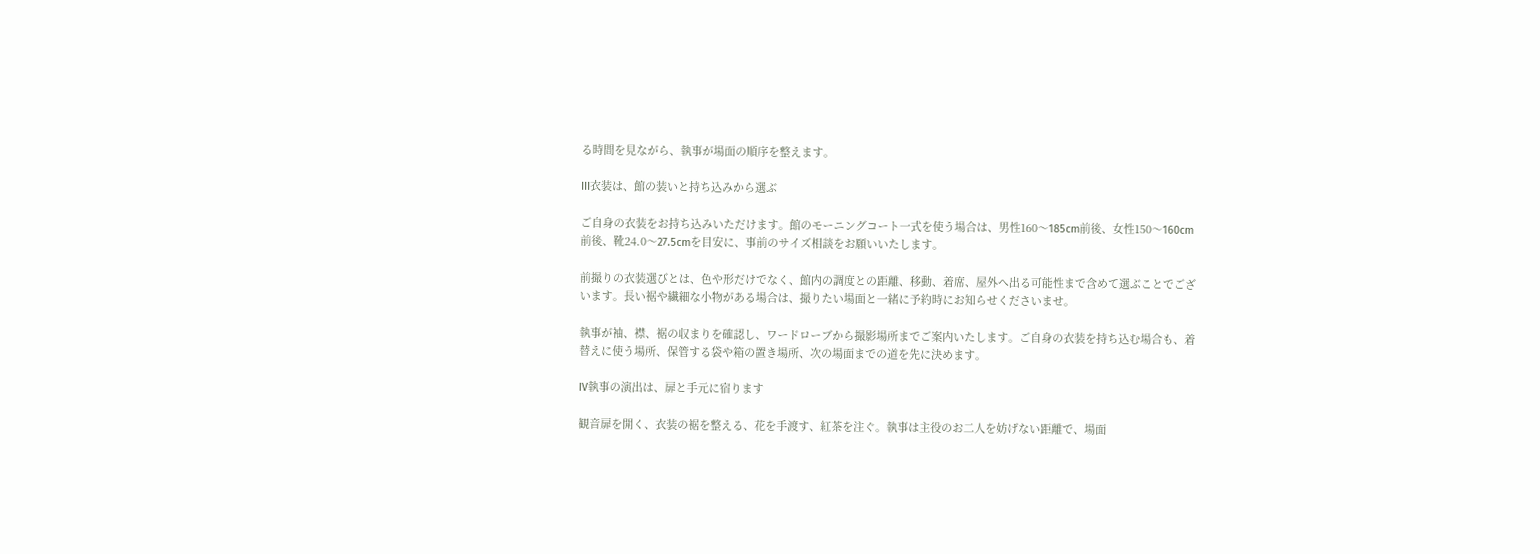る時間を見ながら、執事が場面の順序を整えます。

III衣装は、館の装いと持ち込みから選ぶ

ご自身の衣装をお持ち込みいただけます。館のモーニングコート一式を使う場合は、男性160〜185cm前後、女性150〜160cm前後、靴24.0〜27.5cmを目安に、事前のサイズ相談をお願いいたします。

前撮りの衣装選びとは、色や形だけでなく、館内の調度との距離、移動、着席、屋外へ出る可能性まで含めて選ぶことでございます。長い裾や繊細な小物がある場合は、撮りたい場面と一緒に予約時にお知らせくださいませ。

執事が袖、襟、裾の収まりを確認し、ワードローブから撮影場所までご案内いたします。ご自身の衣装を持ち込む場合も、着替えに使う場所、保管する袋や箱の置き場所、次の場面までの道を先に決めます。

IV執事の演出は、扉と手元に宿ります

観音扉を開く、衣装の裾を整える、花を手渡す、紅茶を注ぐ。執事は主役のお二人を妨げない距離で、場面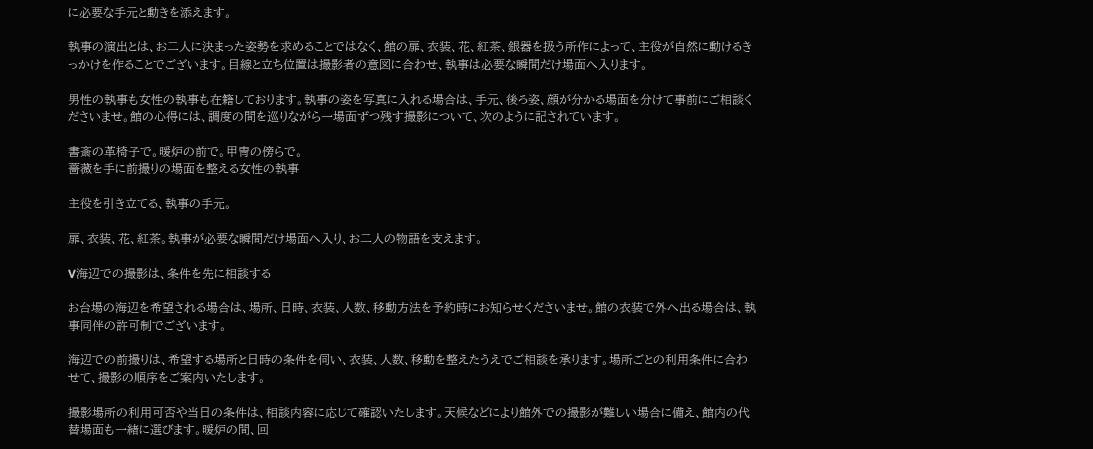に必要な手元と動きを添えます。

執事の演出とは、お二人に決まった姿勢を求めることではなく、館の扉、衣装、花、紅茶、銀器を扱う所作によって、主役が自然に動けるきっかけを作ることでございます。目線と立ち位置は撮影者の意図に合わせ、執事は必要な瞬間だけ場面へ入ります。

男性の執事も女性の執事も在籍しております。執事の姿を写真に入れる場合は、手元、後ろ姿、顔が分かる場面を分けて事前にご相談くださいませ。館の心得には、調度の間を巡りながら一場面ずつ残す撮影について、次のように記されています。

書斎の革椅子で。暖炉の前で。甲冑の傍らで。
薔薇を手に前撮りの場面を整える女性の執事

主役を引き立てる、執事の手元。

扉、衣装、花、紅茶。執事が必要な瞬間だけ場面へ入り、お二人の物語を支えます。

V海辺での撮影は、条件を先に相談する

お台場の海辺を希望される場合は、場所、日時、衣装、人数、移動方法を予約時にお知らせくださいませ。館の衣装で外へ出る場合は、執事同伴の許可制でございます。

海辺での前撮りは、希望する場所と日時の条件を伺い、衣装、人数、移動を整えたうえでご相談を承ります。場所ごとの利用条件に合わせて、撮影の順序をご案内いたします。

撮影場所の利用可否や当日の条件は、相談内容に応じて確認いたします。天候などにより館外での撮影が難しい場合に備え、館内の代替場面も一緒に選びます。暖炉の間、回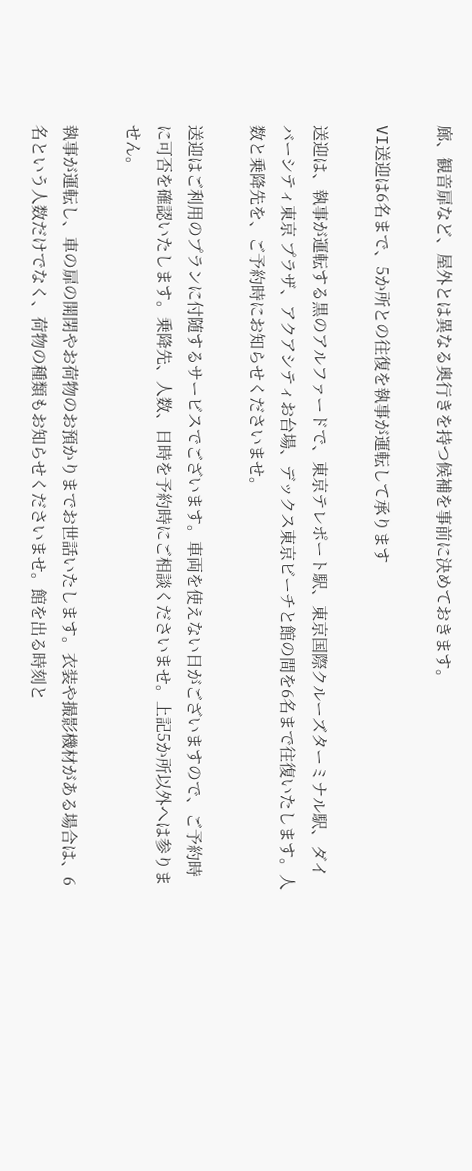廊、観音扉など、屋外とは異なる奥行きを持つ候補を事前に決めておきます。

VI送迎は6名まで、5か所との往復を執事が運転して承ります

送迎は、執事が運転する黒のアルファードで、東京テレポート駅、東京国際クルーズターミナル駅、ダイバーシティ東京 プラザ、アクアシティお台場、デックス東京ビーチと館の間を6名まで往復いたします。人数と乗降先を、ご予約時にお知らせくださいませ。

送迎はご利用のプランに付随するサービスでございます。車両を使えない日がございますので、ご予約時に可否を確認いたします。乗降先、人数、日時を予約時にご相談くださいませ。上記5か所以外へは参りません。

執事が運転し、車の扉の開閉やお荷物のお預かりまでお世話いたします。衣装や撮影機材がある場合は、6名という人数だけでなく、荷物の種類もお知らせくださいませ。館を出る時刻と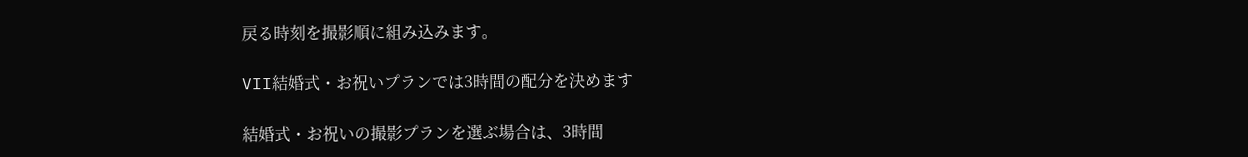戻る時刻を撮影順に組み込みます。

VII結婚式・お祝いプランでは3時間の配分を決めます

結婚式・お祝いの撮影プランを選ぶ場合は、3時間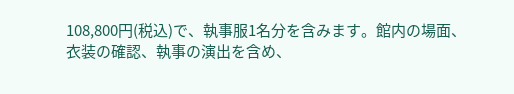108,800円(税込)で、執事服1名分を含みます。館内の場面、衣装の確認、執事の演出を含め、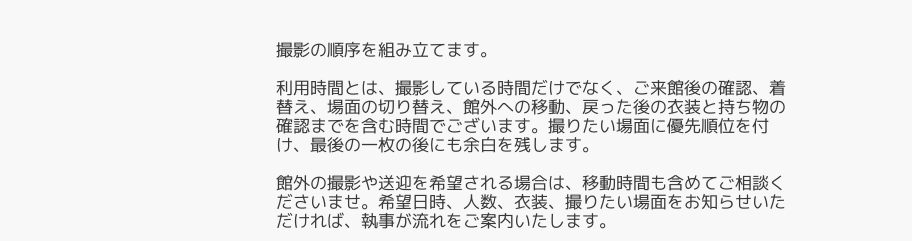撮影の順序を組み立てます。

利用時間とは、撮影している時間だけでなく、ご来館後の確認、着替え、場面の切り替え、館外への移動、戻った後の衣装と持ち物の確認までを含む時間でございます。撮りたい場面に優先順位を付け、最後の一枚の後にも余白を残します。

館外の撮影や送迎を希望される場合は、移動時間も含めてご相談くださいませ。希望日時、人数、衣装、撮りたい場面をお知らせいただければ、執事が流れをご案内いたします。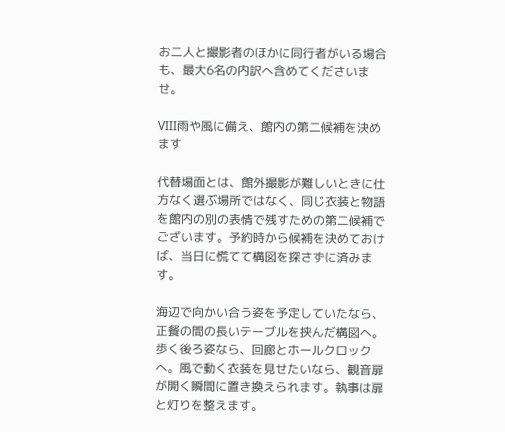お二人と撮影者のほかに同行者がいる場合も、最大6名の内訳へ含めてくださいませ。

VIII雨や風に備え、館内の第二候補を決めます

代替場面とは、館外撮影が難しいときに仕方なく選ぶ場所ではなく、同じ衣装と物語を館内の別の表情で残すための第二候補でございます。予約時から候補を決めておけば、当日に慌てて構図を探さずに済みます。

海辺で向かい合う姿を予定していたなら、正餐の間の長いテーブルを挟んだ構図へ。歩く後ろ姿なら、回廊とホールクロックへ。風で動く衣装を見せたいなら、観音扉が開く瞬間に置き換えられます。執事は扉と灯りを整えます。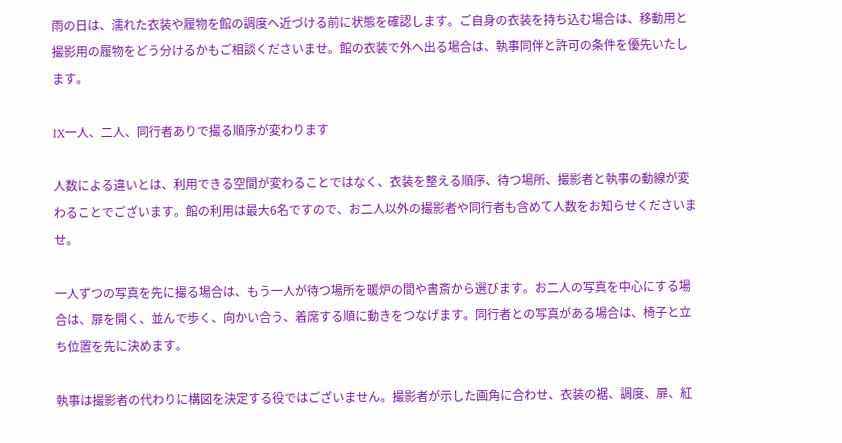雨の日は、濡れた衣装や履物を館の調度へ近づける前に状態を確認します。ご自身の衣装を持ち込む場合は、移動用と撮影用の履物をどう分けるかもご相談くださいませ。館の衣装で外へ出る場合は、執事同伴と許可の条件を優先いたします。

IX一人、二人、同行者ありで撮る順序が変わります

人数による違いとは、利用できる空間が変わることではなく、衣装を整える順序、待つ場所、撮影者と執事の動線が変わることでございます。館の利用は最大6名ですので、お二人以外の撮影者や同行者も含めて人数をお知らせくださいませ。

一人ずつの写真を先に撮る場合は、もう一人が待つ場所を暖炉の間や書斎から選びます。お二人の写真を中心にする場合は、扉を開く、並んで歩く、向かい合う、着席する順に動きをつなげます。同行者との写真がある場合は、椅子と立ち位置を先に決めます。

執事は撮影者の代わりに構図を決定する役ではございません。撮影者が示した画角に合わせ、衣装の裾、調度、扉、紅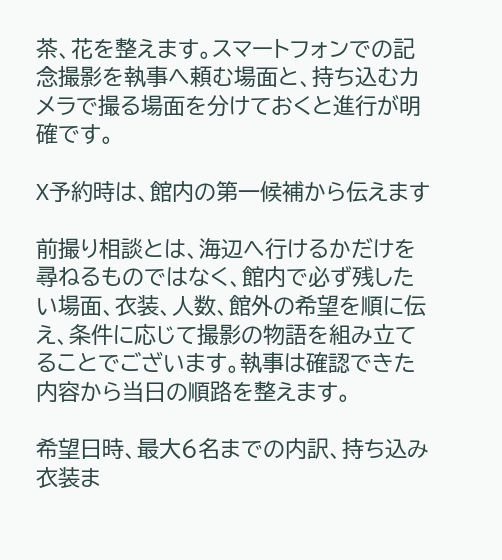茶、花を整えます。スマートフォンでの記念撮影を執事へ頼む場面と、持ち込むカメラで撮る場面を分けておくと進行が明確です。

X予約時は、館内の第一候補から伝えます

前撮り相談とは、海辺へ行けるかだけを尋ねるものではなく、館内で必ず残したい場面、衣装、人数、館外の希望を順に伝え、条件に応じて撮影の物語を組み立てることでございます。執事は確認できた内容から当日の順路を整えます。

希望日時、最大6名までの内訳、持ち込み衣装ま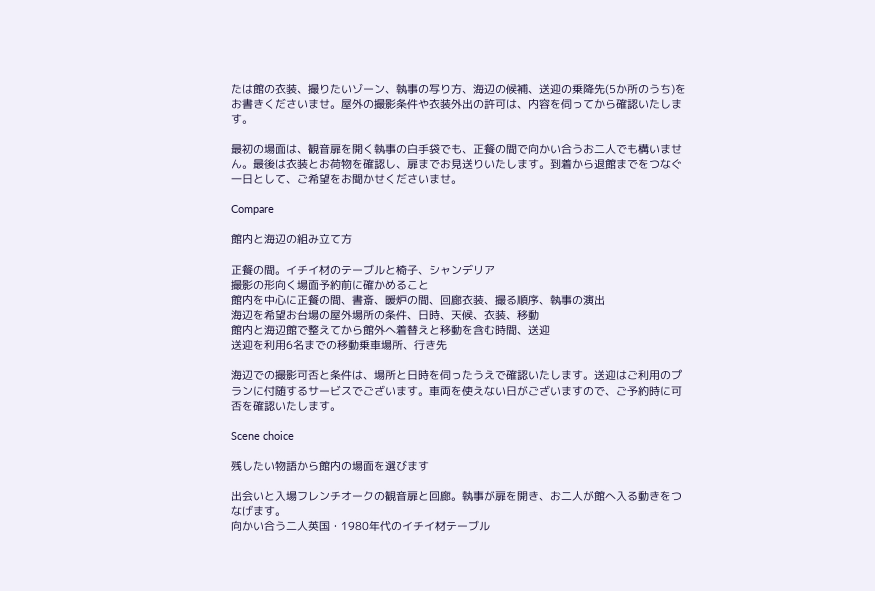たは館の衣装、撮りたいゾーン、執事の写り方、海辺の候補、送迎の乗降先(5か所のうち)をお書きくださいませ。屋外の撮影条件や衣装外出の許可は、内容を伺ってから確認いたします。

最初の場面は、観音扉を開く執事の白手袋でも、正餐の間で向かい合うお二人でも構いません。最後は衣装とお荷物を確認し、扉までお見送りいたします。到着から退館までをつなぐ一日として、ご希望をお聞かせくださいませ。

Compare

館内と海辺の組み立て方

正餐の間。イチイ材のテーブルと椅子、シャンデリア
撮影の形向く場面予約前に確かめること
館内を中心に正餐の間、書斎、暖炉の間、回廊衣装、撮る順序、執事の演出
海辺を希望お台場の屋外場所の条件、日時、天候、衣装、移動
館内と海辺館で整えてから館外へ着替えと移動を含む時間、送迎
送迎を利用6名までの移動乗車場所、行き先

海辺での撮影可否と条件は、場所と日時を伺ったうえで確認いたします。送迎はご利用のプランに付随するサービスでございます。車両を使えない日がございますので、ご予約時に可否を確認いたします。

Scene choice

残したい物語から館内の場面を選びます

出会いと入場フレンチオークの観音扉と回廊。執事が扉を開き、お二人が館へ入る動きをつなげます。
向かい合う二人英国・1980年代のイチイ材テーブル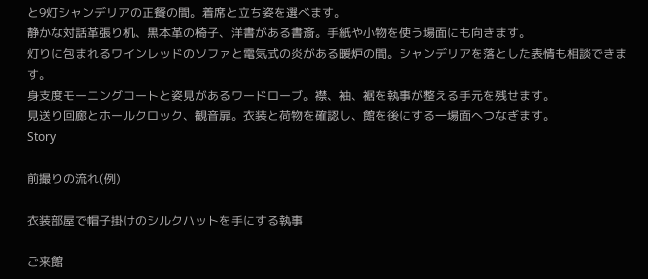と9灯シャンデリアの正餐の間。着席と立ち姿を選べます。
静かな対話革張り机、黒本革の椅子、洋書がある書斎。手紙や小物を使う場面にも向きます。
灯りに包まれるワインレッドのソファと電気式の炎がある暖炉の間。シャンデリアを落とした表情も相談できます。
身支度モーニングコートと姿見があるワードローブ。襟、袖、裾を執事が整える手元を残せます。
見送り回廊とホールクロック、観音扉。衣装と荷物を確認し、館を後にする一場面へつなぎます。
Story

前撮りの流れ(例)

衣装部屋で帽子掛けのシルクハットを手にする執事

ご来館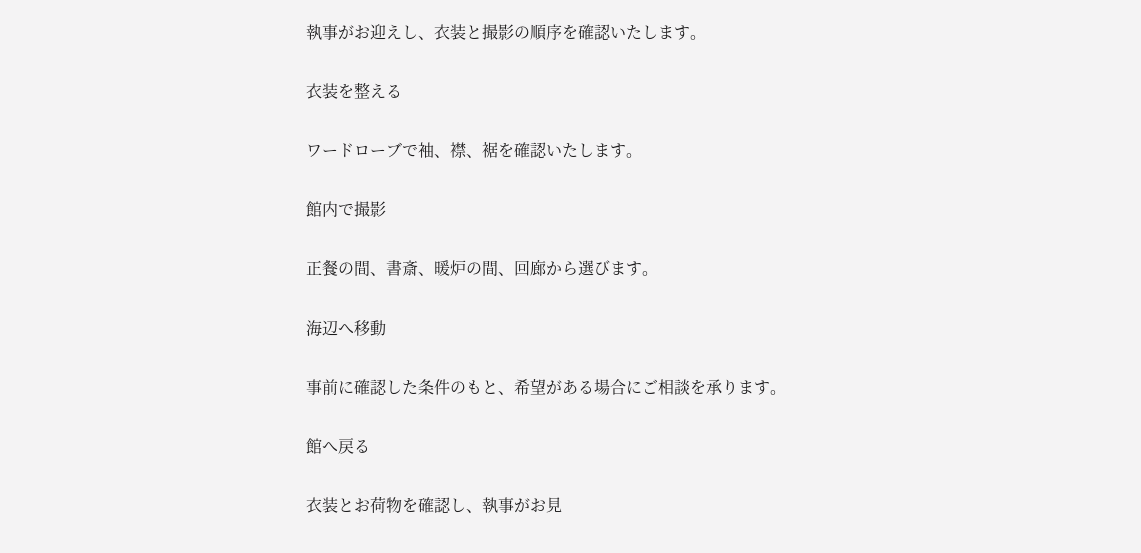執事がお迎えし、衣装と撮影の順序を確認いたします。

衣装を整える

ワードローブで袖、襟、裾を確認いたします。

館内で撮影

正餐の間、書斎、暖炉の間、回廊から選びます。

海辺へ移動

事前に確認した条件のもと、希望がある場合にご相談を承ります。

館へ戻る

衣装とお荷物を確認し、執事がお見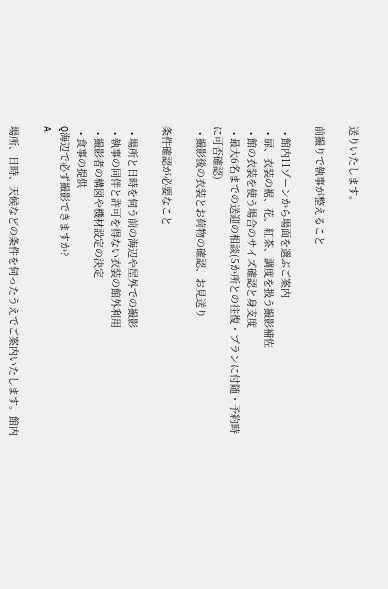送りいたします。

前撮りで執事が整えること

  • 館内11ゾーンから場面を選ぶご案内
  • 扉、衣装の裾、花、紅茶、調度を扱う撮影補佐
  • 館の衣装を使う場合のサイズ確認と身支度
  • 最大6名までの送迎の相談(5か所との往復・プランに付随・予約時に可否確認)
  • 撮影後の衣装とお荷物の確認、お見送り

条件確認が必要なこと

  • 場所と日時を伺う前の海辺や屋外での撮影
  • 執事の同伴と許可を得ない衣装の館外利用
  • 撮影者の構図や機材設定の決定
  • 食事の提供
Q海辺で必ず撮影できますか?
A

場所、日時、天候などの条件を伺ったうえでご案内いたします。館内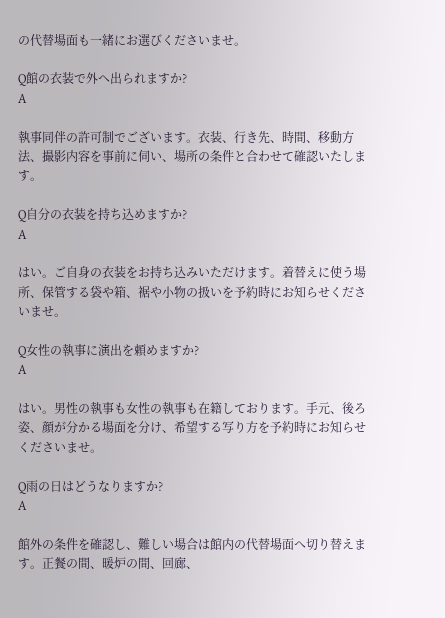の代替場面も一緒にお選びくださいませ。

Q館の衣装で外へ出られますか?
A

執事同伴の許可制でございます。衣装、行き先、時間、移動方法、撮影内容を事前に伺い、場所の条件と合わせて確認いたします。

Q自分の衣装を持ち込めますか?
A

はい。ご自身の衣装をお持ち込みいただけます。着替えに使う場所、保管する袋や箱、裾や小物の扱いを予約時にお知らせくださいませ。

Q女性の執事に演出を頼めますか?
A

はい。男性の執事も女性の執事も在籍しております。手元、後ろ姿、顔が分かる場面を分け、希望する写り方を予約時にお知らせくださいませ。

Q雨の日はどうなりますか?
A

館外の条件を確認し、難しい場合は館内の代替場面へ切り替えます。正餐の間、暖炉の間、回廊、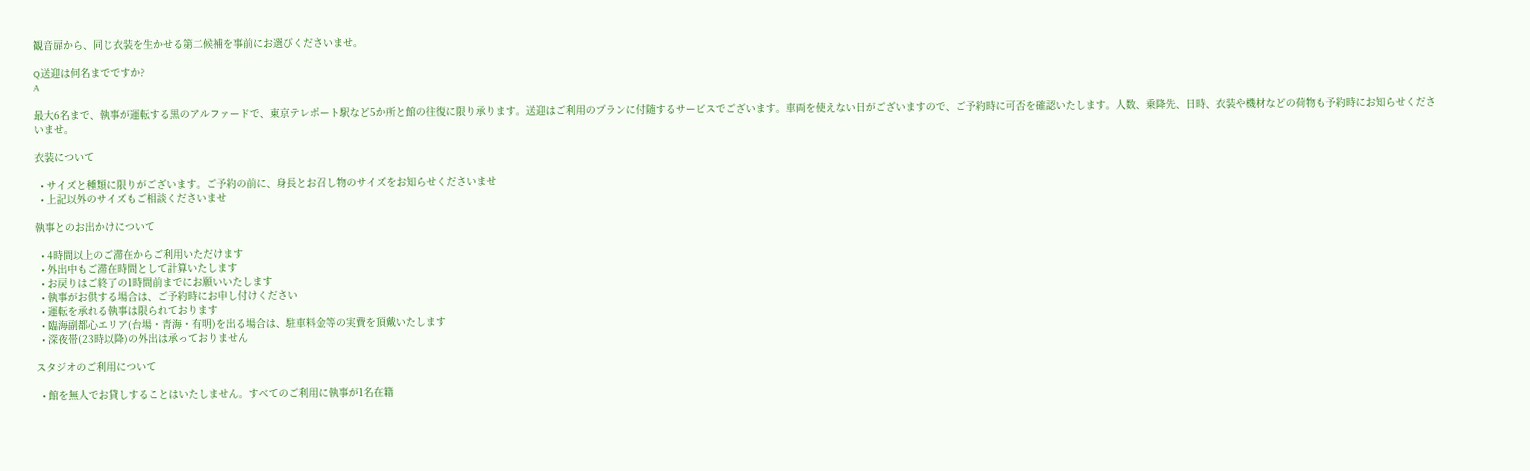観音扉から、同じ衣装を生かせる第二候補を事前にお選びくださいませ。

Q送迎は何名までですか?
A

最大6名まで、執事が運転する黒のアルファードで、東京テレポート駅など5か所と館の往復に限り承ります。送迎はご利用のプランに付随するサービスでございます。車両を使えない日がございますので、ご予約時に可否を確認いたします。人数、乗降先、日時、衣装や機材などの荷物も予約時にお知らせくださいませ。

衣装について

  • サイズと種類に限りがございます。ご予約の前に、身長とお召し物のサイズをお知らせくださいませ
  • 上記以外のサイズもご相談くださいませ

執事とのお出かけについて

  • 4時間以上のご滞在からご利用いただけます
  • 外出中もご滞在時間として計算いたします
  • お戻りはご終了の1時間前までにお願いいたします
  • 執事がお供する場合は、ご予約時にお申し付けください
  • 運転を承れる執事は限られております
  • 臨海副都心エリア(台場・青海・有明)を出る場合は、駐車料金等の実費を頂戴いたします
  • 深夜帯(23時以降)の外出は承っておりません

スタジオのご利用について

  • 館を無人でお貸しすることはいたしません。すべてのご利用に執事が1名在籍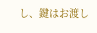し、鍵はお渡し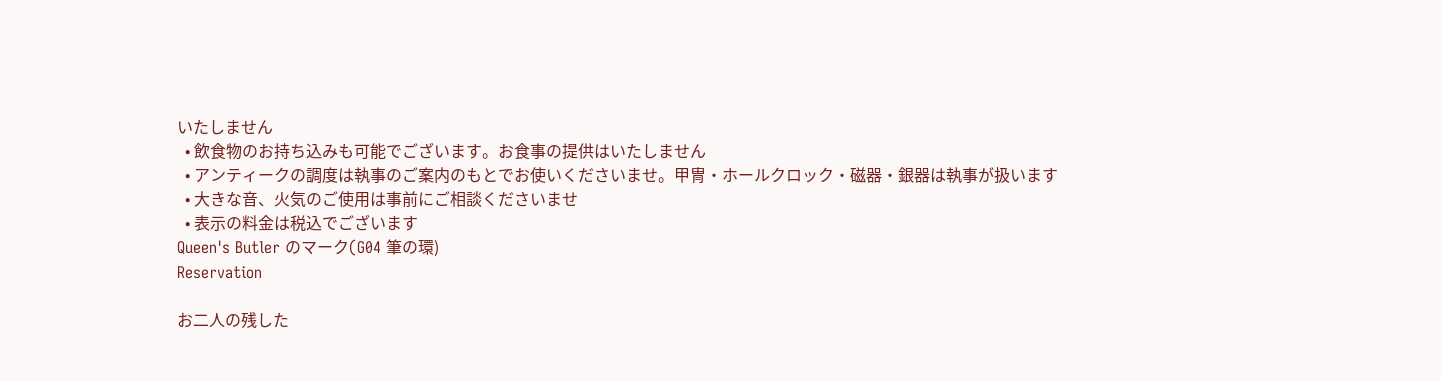いたしません
  • 飲食物のお持ち込みも可能でございます。お食事の提供はいたしません
  • アンティークの調度は執事のご案内のもとでお使いくださいませ。甲冑・ホールクロック・磁器・銀器は執事が扱います
  • 大きな音、火気のご使用は事前にご相談くださいませ
  • 表示の料金は税込でございます
Queen's Butler のマーク(G04 筆の環)
Reservation

お二人の残した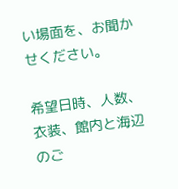い場面を、お聞かせください。

希望日時、人数、衣装、館内と海辺のご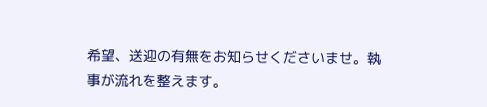希望、送迎の有無をお知らせくださいませ。執事が流れを整えます。